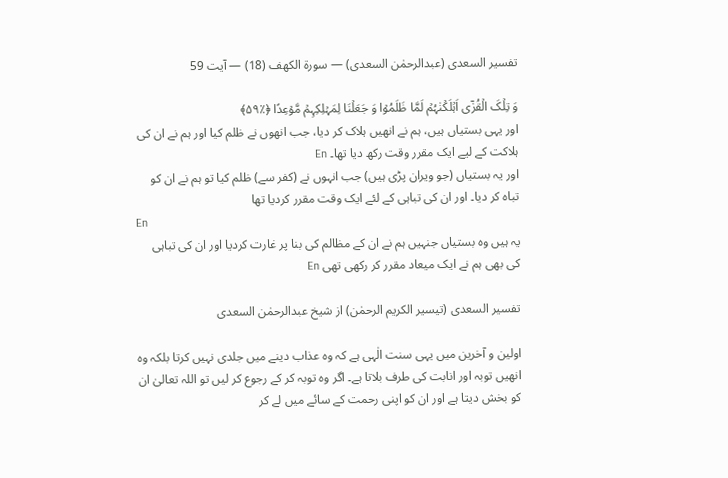تفسیر السعدی (عبدالرحمٰن السعدی) — سورۃ الكهف (18) — آیت 59

وَ تِلۡکَ الۡقُرٰۤی اَہۡلَکۡنٰہُمۡ لَمَّا ظَلَمُوۡا وَ جَعَلۡنَا لِمَہۡلِکِہِمۡ مَّوۡعِدًا ﴿٪۵۹﴾
اور یہی بستیاں ہیں، ہم نے انھیں ہلاک کر دیا، جب انھوں نے ظلم کیا اور ہم نے ان کی ہلاکت کے لیے ایک مقرر وقت رکھ دیا تھا۔ En
اور یہ بستیاں (جو ویران پڑی ہیں) جب انہوں نے (کفر سے) ظلم کیا تو ہم نے ان کو تباہ کر دیا۔ اور ان کی تباہی کے لئے ایک وقت مقرر کردیا تھا
En
یہ ہیں وه بستیاں جنہیں ہم نے ان کے مظالم کی بنا پر غارت کردیا اور ان کی تباہی کی بھی ہم نے ایک میعاد مقرر کر رکھی تھی En

تفسیر السعدی (تیسیر الکریم الرحمٰن) از شیخ عبدالرحمٰن السعدی

اولین و آخرین میں یہی سنت الٰہی ہے کہ وہ عذاب دینے میں جلدی نہیں کرتا بلکہ وہ انھیں توبہ اور انابت کی طرف بلاتا ہے۔ اگر وہ توبہ کر کے رجوع کر لیں تو اللہ تعالیٰ ان کو بخش دیتا ہے اور ان کو اپنی رحمت کے سائے میں لے کر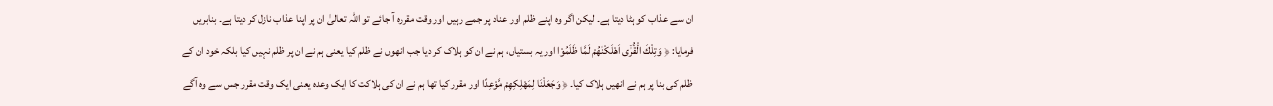ان سے عذاب کو ہٹا دیتا ہے۔ لیکن اگر وہ اپنے ظلم اور عناد پر جمے رہیں اور وقت مقررہ آ جائے تو اللہ تعالیٰ ان پر اپنا عذاب نازل کر دیتا ہے۔ بنابریں فرمایا: ﴿ وَتِلْكَ الْ٘قُ٘رٰۤى اَهْلَكْنٰهُمْ لَمَّا ظَلَمُوْا اور یہ بستیاں، ہم نے ان کو ہلاک کر دیا جب انھوں نے ظلم کیا یعنی ہم نے ان پر ظلم نہیں کیا بلکہ خود ان کے ظلم کی بنا پر ہم نے انھیں ہلاک کیا۔ ﴿ وَجَعَلْنَا لِمَهْلِكِهِمْ مَّوْعِدًا اور مقرر کیا تھا ہم نے ان کی ہلاکت کا ایک وعدہ یعنی ایک وقت مقرر جس سے وہ آگے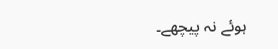ہوئے نہ پیچھے۔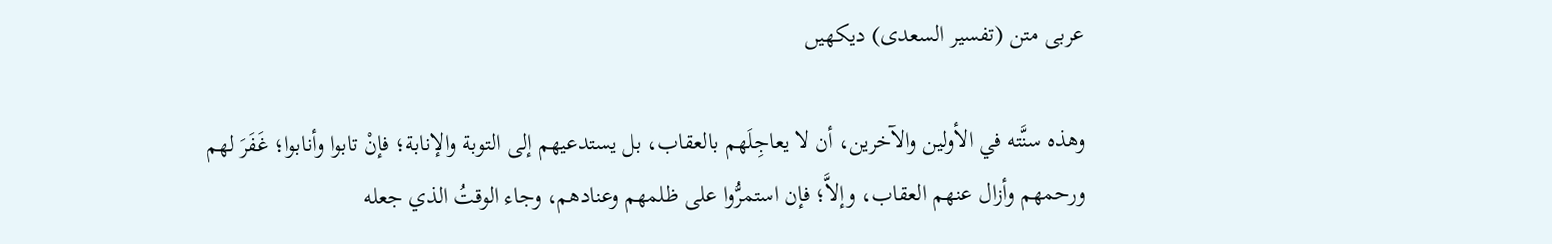عربی متن (تفسیر السعدی) دیکھیں

وهذه سنَّته في الأولين والآخرين، أن لا يعاجِلَهم بالعقاب، بل يستدعيهم إلى التوبة والإنابة؛ فإنْ تابوا وأنابوا؛ غَفَرَ لهم ورحمهم وأزال عنهم العقاب، وإلاَّ؛ فإن استمرُّوا على ظلمهم وعنادهم، وجاء الوقتُ الذي جعله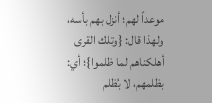موعداً لهم؛ أنزل بهم بأسه، ولهذا قال: {وتلك القرى أهلكناهم لما ظلموا}؛ أي: بظلمهم، لا بُظلم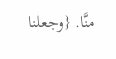منَّا. {وجعلنا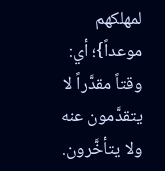لمهلكهم موعداً}؛ أي: وقتاً مقدَّراً لا يتقدَّمون عنه ولا يتأخَّرون.